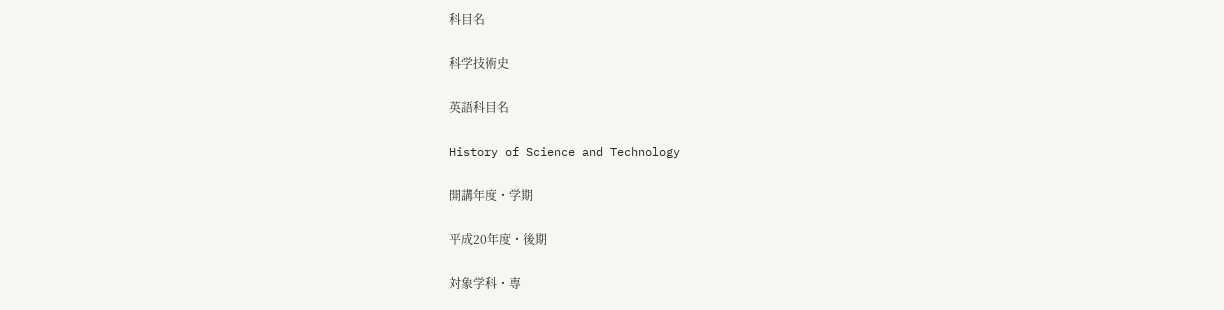科目名

科学技術史

英語科目名

History of Science and Technology

開講年度・学期

平成20年度・後期

対象学科・専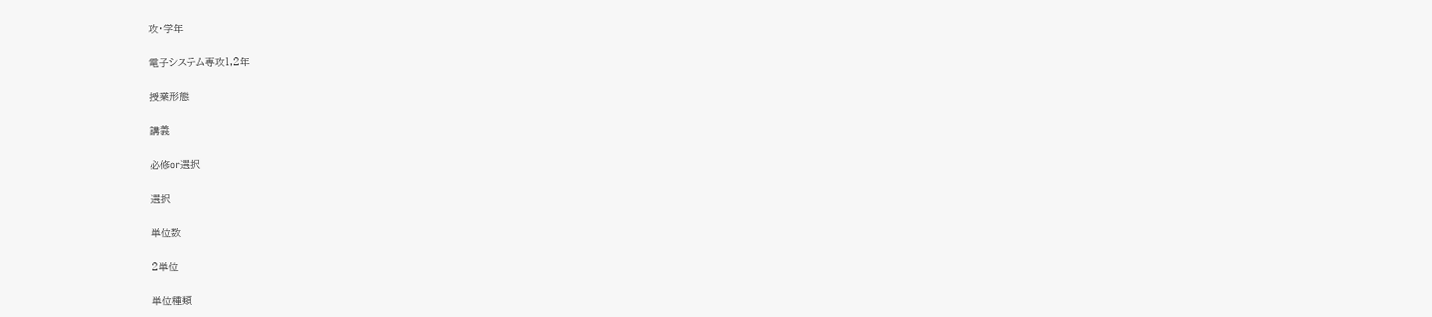攻・学年

電子システム専攻1,2年

授業形態

講義

必修or選択

選択

単位数

2単位

単位種類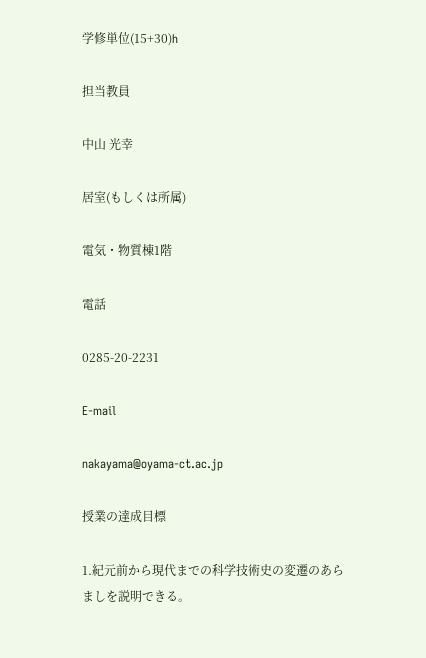学修単位(15+30)h

担当教員

中山 光幸

居室(もしくは所属)

電気・物質棟1階

電話

0285-20-2231

E-mail

nakayama@oyama-ct.ac.jp

授業の達成目標

1.紀元前から現代までの科学技術史の変遷のあらましを説明できる。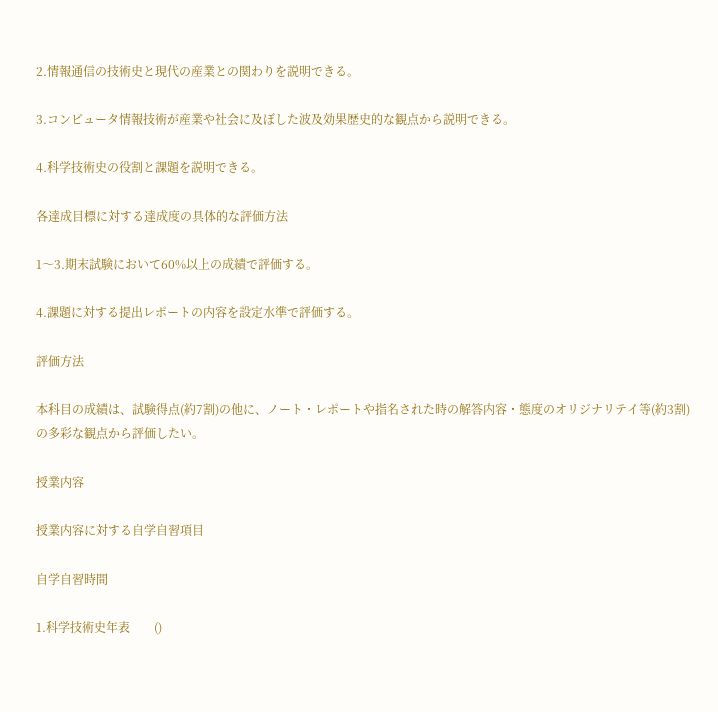2.情報通信の技術史と現代の産業との関わりを説明できる。

3.コンピュータ情報技術が産業や社会に及ぼした波及効果歴史的な観点から説明できる。

4.科学技術史の役割と課題を説明できる。

各達成目標に対する達成度の具体的な評価方法

1〜3.期末試験において60%以上の成績で評価する。

4.課題に対する提出レポートの内容を設定水準で評価する。

評価方法

本科目の成績は、試験得点(約7割)の他に、ノート・レポートや指名された時の解答内容・態度のオリジナリテイ等(約3割)の多彩な観点から評価したい。

授業内容

授業内容に対する自学自習項目

自学自習時間

1.科学技術史年表        ()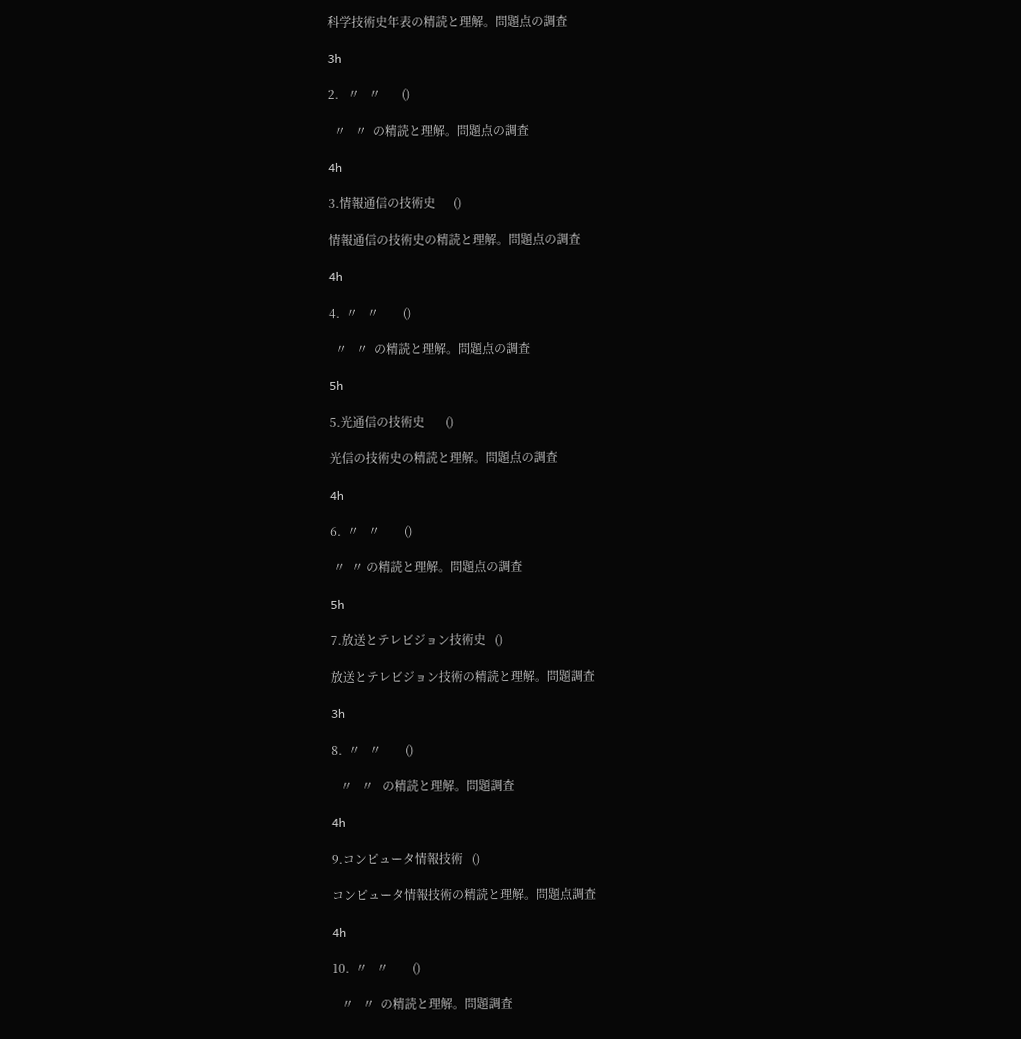科学技術史年表の精読と理解。問題点の調査

3h

2.   〃   〃       ()

  〃   〃  の精読と理解。問題点の調査

4h

3.情報通信の技術史      ()

情報通信の技術史の精読と理解。問題点の調査

4h

4.  〃   〃        ()

  〃   〃  の精読と理解。問題点の調査

5h

5.光通信の技術史       ()

光信の技術史の精読と理解。問題点の調査

4h

6.  〃   〃        ()

 〃  〃 の精読と理解。問題点の調査

5h

7.放送とテレビジョン技術史   ()

放送とテレビジョン技術の精読と理解。問題調査

3h

8.  〃   〃        ()

   〃   〃   の精読と理解。問題調査

4h

9.コンピュータ情報技術   ()

コンピュータ情報技術の精読と理解。問題点調査

4h

10.  〃   〃        ()

   〃   〃  の精読と理解。問題調査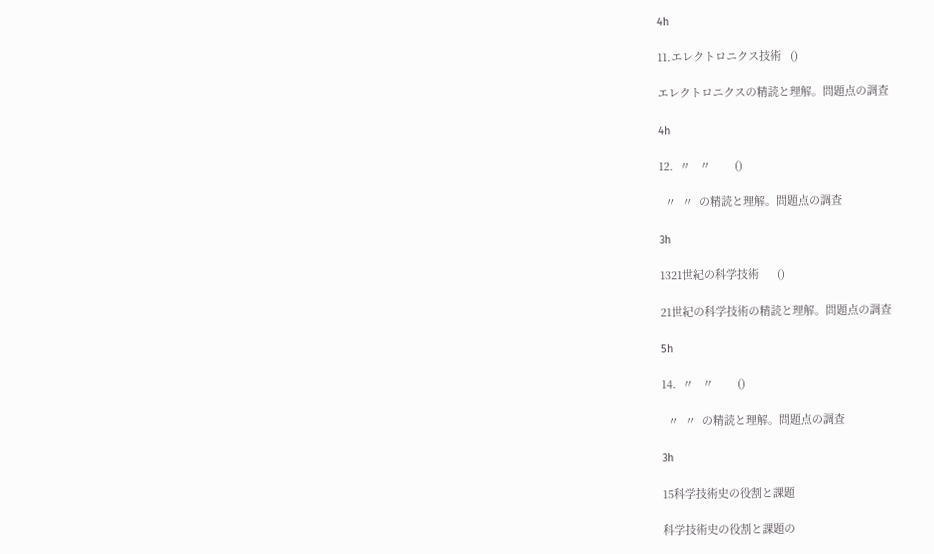4h

11.エレクトロニクス技術   ()

エレクトロニクスの精読と理解。問題点の調査

4h

12.  〃   〃        ()

  〃  〃  の精読と理解。問題点の調査

3h

1321世紀の科学技術      ()

21世紀の科学技術の精読と理解。問題点の調査

5h

14.  〃   〃        ()

  〃  〃  の精読と理解。問題点の調査

3h

15科学技術史の役割と課題

科学技術史の役割と課題の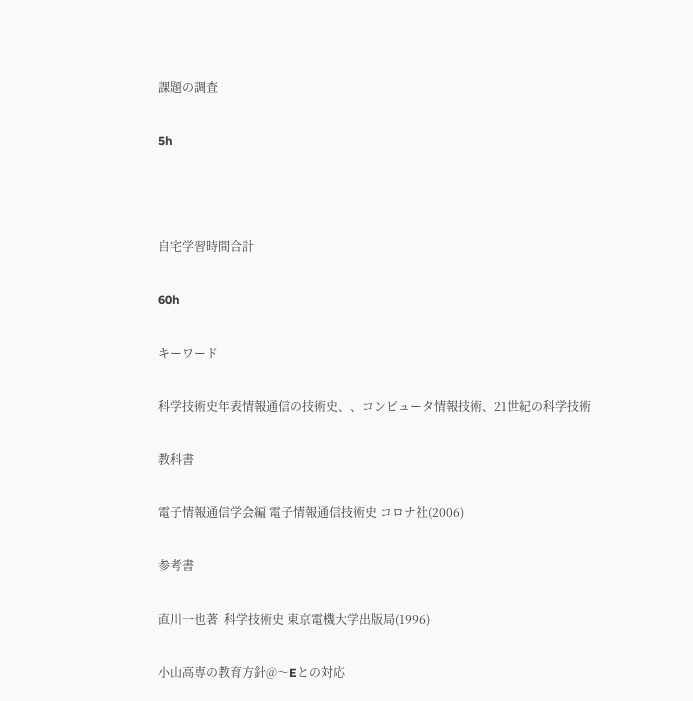課題の調査

5h



自宅学習時間合計

60h

キーワード

科学技術史年表情報通信の技術史、、コンピュータ情報技術、21世紀の科学技術

教科書

電子情報通信学会編 電子情報通信技術史 コロナ社(2006)

参考書

直川一也著  科学技術史 東京電機大学出版局(1996)

小山高専の教育方針@〜Eとの対応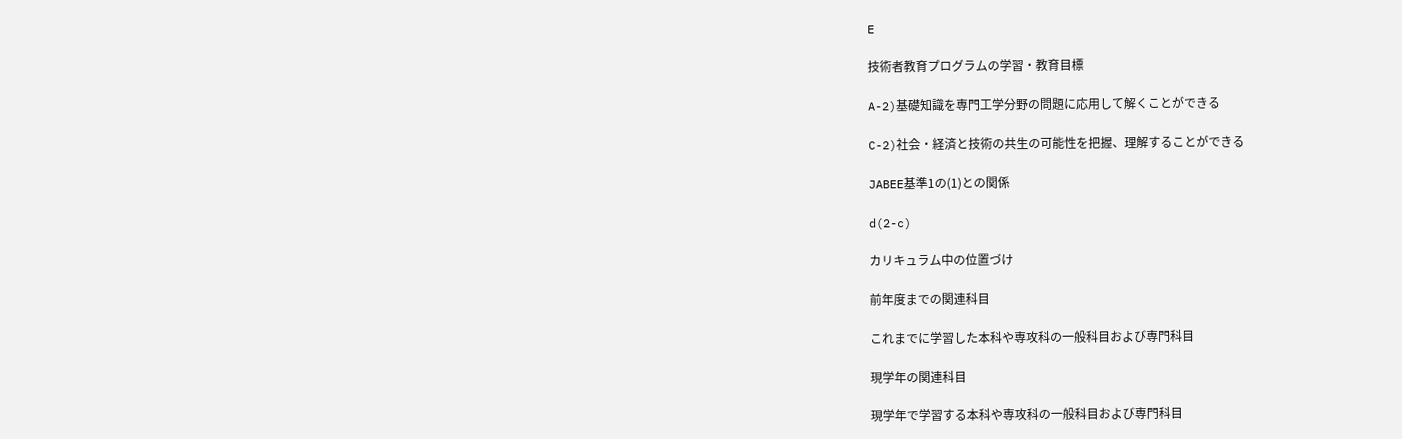E

技術者教育プログラムの学習・教育目標

A-2)基礎知識を専門工学分野の問題に応用して解くことができる

C-2)社会・経済と技術の共生の可能性を把握、理解することができる

JABEE基準1の(1)との関係

d(2-c)

カリキュラム中の位置づけ

前年度までの関連科目

これまでに学習した本科や専攻科の一般科目および専門科目

現学年の関連科目

現学年で学習する本科や専攻科の一般科目および専門科目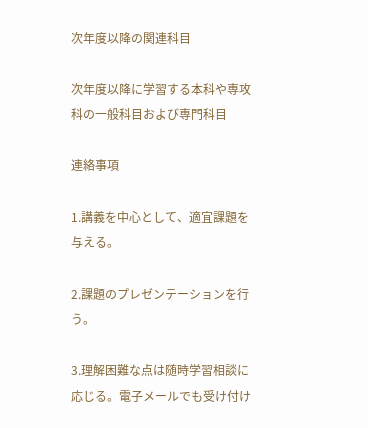次年度以降の関連科目

次年度以降に学習する本科や専攻科の一般科目および専門科目

連絡事項

1.講義を中心として、適宜課題を与える。

2.課題のプレゼンテーションを行う。

3.理解困難な点は随時学習相談に応じる。電子メールでも受け付け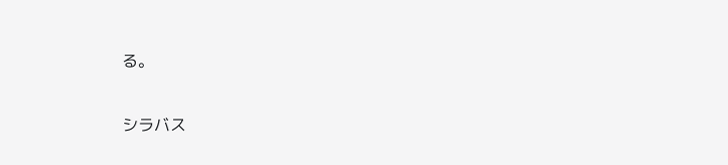る。

シラバス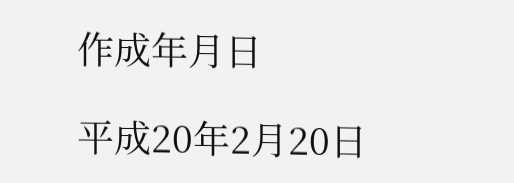作成年月日

平成20年2月20日